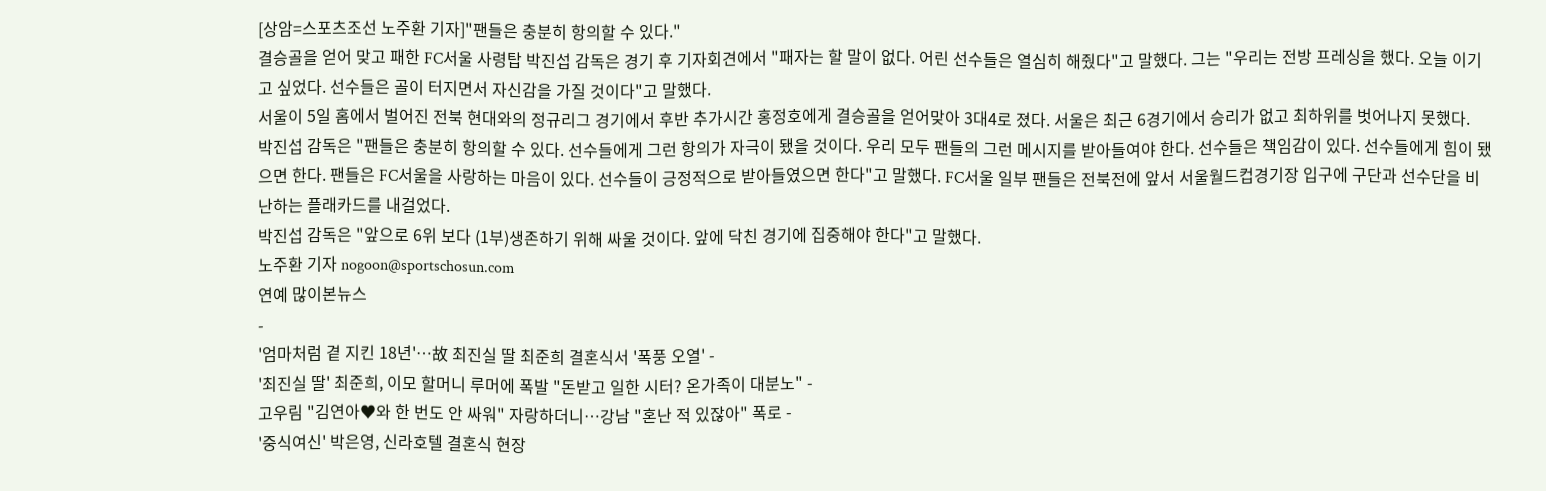[상암=스포츠조선 노주환 기자]"팬들은 충분히 항의할 수 있다."
결승골을 얻어 맞고 패한 FC서울 사령탑 박진섭 감독은 경기 후 기자회견에서 "패자는 할 말이 없다. 어린 선수들은 열심히 해줬다"고 말했다. 그는 "우리는 전방 프레싱을 했다. 오늘 이기고 싶었다. 선수들은 골이 터지면서 자신감을 가질 것이다"고 말했다.
서울이 5일 홈에서 벌어진 전북 현대와의 정규리그 경기에서 후반 추가시간 홍정호에게 결승골을 얻어맞아 3대4로 졌다. 서울은 최근 6경기에서 승리가 없고 최하위를 벗어나지 못했다.
박진섭 감독은 "팬들은 충분히 항의할 수 있다. 선수들에게 그런 항의가 자극이 됐을 것이다. 우리 모두 팬들의 그런 메시지를 받아들여야 한다. 선수들은 책임감이 있다. 선수들에게 힘이 됐으면 한다. 팬들은 FC서울을 사랑하는 마음이 있다. 선수들이 긍정적으로 받아들였으면 한다"고 말했다. FC서울 일부 팬들은 전북전에 앞서 서울월드컵경기장 입구에 구단과 선수단을 비난하는 플래카드를 내걸었다.
박진섭 감독은 "앞으로 6위 보다 (1부)생존하기 위해 싸울 것이다. 앞에 닥친 경기에 집중해야 한다"고 말했다.
노주환 기자 nogoon@sportschosun.com
연예 많이본뉴스
-
'엄마처럼 곁 지킨 18년'…故 최진실 딸 최준희 결혼식서 '폭풍 오열' -
'최진실 딸' 최준희, 이모 할머니 루머에 폭발 "돈받고 일한 시터? 온가족이 대분노" -
고우림 "김연아♥와 한 번도 안 싸워" 자랑하더니…강남 "혼난 적 있잖아" 폭로 -
'중식여신' 박은영, 신라호텔 결혼식 현장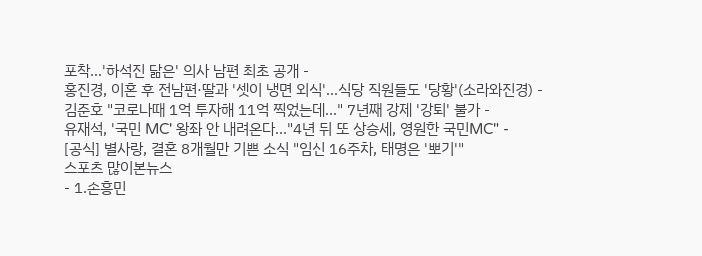포착…'하석진 닮은' 의사 남편 최초 공개 -
홍진경, 이혼 후 전남편·딸과 '셋이 냉면 외식'…식당 직원들도 '당황'(소라와진경) -
김준호 "코로나때 1억 투자해 11억 찍었는데…" 7년째 강제 '강퇴' 불가 -
유재석, '국민 MC' 왕좌 안 내려온다..."4년 뒤 또 상승세, 영원한 국민MC" -
[공식] 별사랑, 결혼 8개월만 기쁜 소식 "임신 16주차, 태명은 '뽀기'"
스포츠 많이본뉴스
- 1.손흥민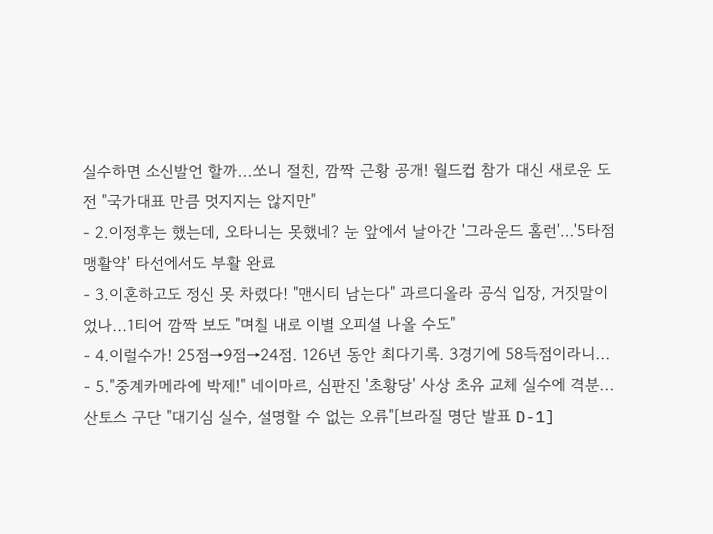실수하면 소신발언 할까...쏘니 절친, 깜짝 근황 공개! 월드컵 참가 대신 새로운 도전 "국가대표 만큼 멋지지는 않지만"
- 2.이정후는 했는데, 오타니는 못했네? 눈 앞에서 날아간 '그라운드 홈런'…'5타점 맹활약' 타선에서도 부활 완료
- 3.이혼하고도 정신 못 차렸다! "맨시티 남는다" 과르디올라 공식 입장, 거짓말이었나...1티어 깜짝 보도 "며칠 내로 이별 오피셜 나올 수도"
- 4.이럴수가! 25점→9점→24점. 126년 동안 최다기록. 3경기에 58득점이라니...
- 5."중계카메라에 박제!" 네이마르, 심판진 '초황당' 사상 초유 교체 실수에 격분...산토스 구단 "대기심 실수, 설명할 수 없는 오류"[브라질 명단 발표 D-1]